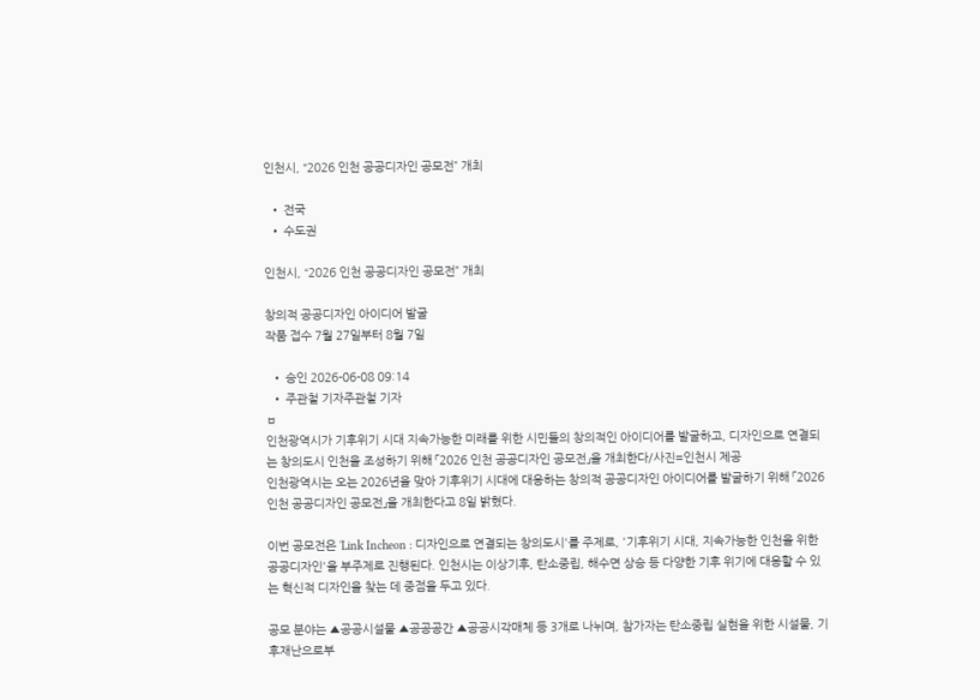인천시, “2026 인천 공공디자인 공모전” 개최

  • 전국
  • 수도권

인천시, “2026 인천 공공디자인 공모전” 개최

창의적 공공디자인 아이디어 발굴
작품 접수 7월 27일부터 8월 7일

  • 승인 2026-06-08 09:14
  • 주관철 기자주관철 기자
ㅂ
인천광역시가 기후위기 시대 지속가능한 미래를 위한 시민들의 창의적인 아이디어를 발굴하고, 디자인으로 연결되는 창의도시 인천을 조성하기 위해 「2026 인천 공공디자인 공모전」을 개최한다/사진=인천시 제공
인천광역시는 오는 2026년을 맞아 기후위기 시대에 대응하는 창의적 공공디자인 아이디어를 발굴하기 위해 「2026 인천 공공디자인 공모전」을 개최한다고 8일 밝혔다.

이번 공모전은 'Link Incheon : 디자인으로 연결되는 창의도시'를 주제로, '기후위기 시대, 지속가능한 인천을 위한 공공디자인'을 부주제로 진행된다. 인천시는 이상기후, 탄소중립, 해수면 상승 등 다양한 기후 위기에 대응할 수 있는 혁신적 디자인을 찾는 데 중점을 두고 있다.

공모 분야는 ▲공공시설물 ▲공공공간 ▲공공시각매체 등 3개로 나뉘며, 참가자는 탄소중립 실현을 위한 시설물, 기후재난으로부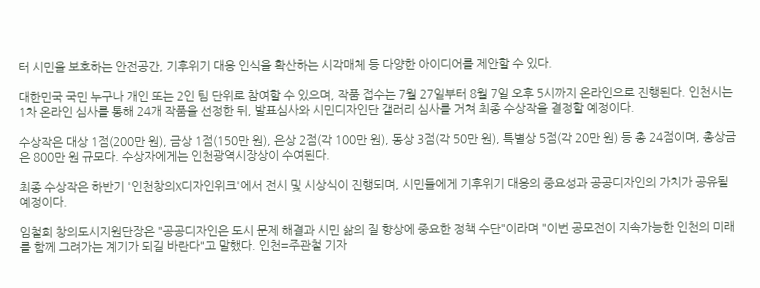터 시민을 보호하는 안전공간, 기후위기 대응 인식을 확산하는 시각매체 등 다양한 아이디어를 제안할 수 있다.

대한민국 국민 누구나 개인 또는 2인 팀 단위로 참여할 수 있으며, 작품 접수는 7월 27일부터 8월 7일 오후 5시까지 온라인으로 진행된다. 인천시는 1차 온라인 심사를 통해 24개 작품을 선정한 뒤, 발표심사와 시민디자인단 갤러리 심사를 거쳐 최종 수상작을 결정할 예정이다.

수상작은 대상 1점(200만 원), 금상 1점(150만 원), 은상 2점(각 100만 원), 동상 3점(각 50만 원), 특별상 5점(각 20만 원) 등 총 24점이며, 총상금은 800만 원 규모다. 수상자에게는 인천광역시장상이 수여된다.

최종 수상작은 하반기 '인천창의X디자인위크'에서 전시 및 시상식이 진행되며, 시민들에게 기후위기 대응의 중요성과 공공디자인의 가치가 공유될 예정이다.

임철희 창의도시지원단장은 "공공디자인은 도시 문제 해결과 시민 삶의 질 향상에 중요한 정책 수단"이라며 "이번 공모전이 지속가능한 인천의 미래를 함께 그려가는 계기가 되길 바란다"고 말했다. 인천=주관철 기자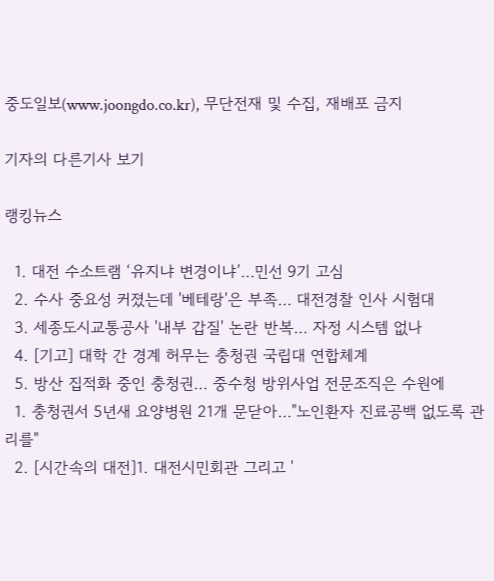중도일보(www.joongdo.co.kr), 무단전재 및 수집, 재배포 금지

기자의 다른기사 보기

랭킹뉴스

  1. 대전 수소트램 ‘유지냐 변경이냐’…민선 9기 고심
  2. 수사 중요성 커졌는데 '베테랑'은 부족… 대전경찰 인사 시험대
  3. 세종도시교통공사 '내부 갑질' 논란 반복… 자정 시스템 없나
  4. [기고] 대학 간 경계 허무는 충청권 국립대 연합체계
  5. 방산 집적화 중인 충청권… 중수청 방위사업 전문조직은 수원에
  1. 충청권서 5년새 요양병원 21개 문닫아…"노인환자 진료공백 없도록 관리를"
  2. [시간속의 대전]1. 대전시민회관 그리고 '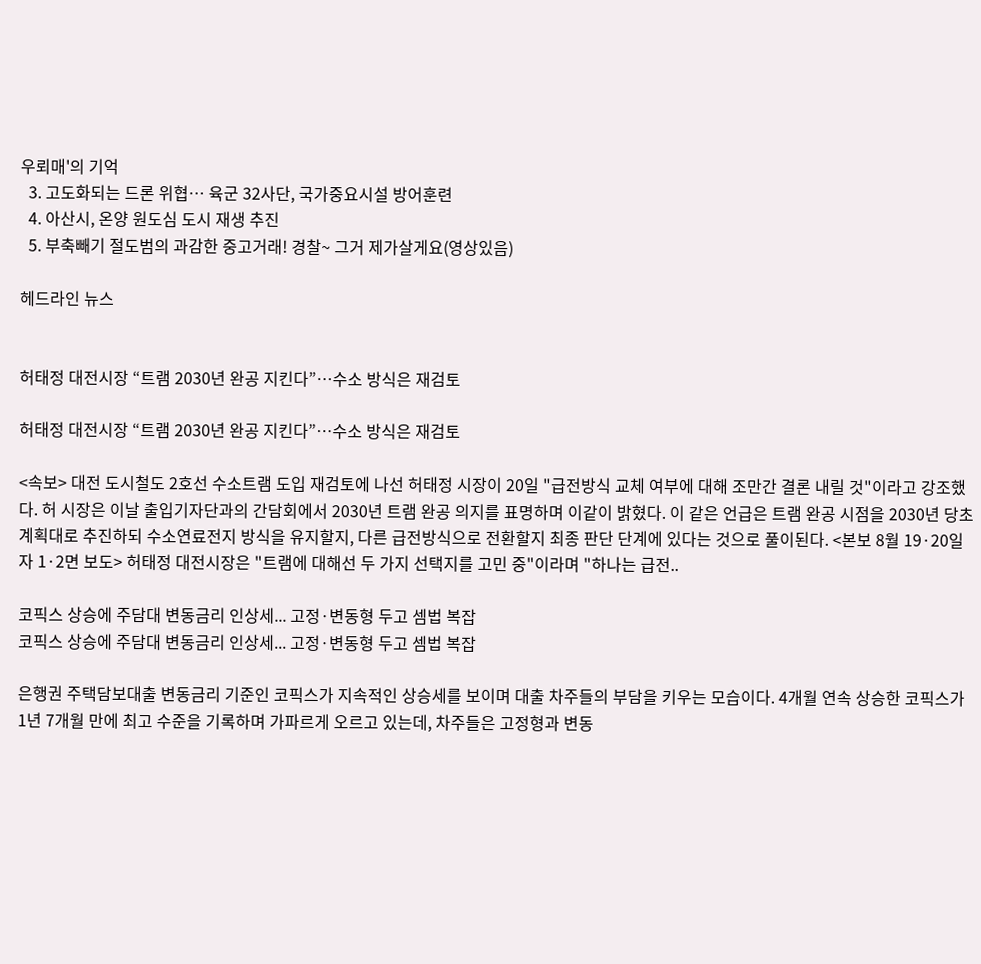우뢰매'의 기억
  3. 고도화되는 드론 위협… 육군 32사단, 국가중요시설 방어훈련
  4. 아산시, 온양 원도심 도시 재생 추진
  5. 부축빼기 절도범의 과감한 중고거래! 경찰~ 그거 제가살게요(영상있음)

헤드라인 뉴스


허태정 대전시장 “트램 2030년 완공 지킨다”…수소 방식은 재검토

허태정 대전시장 “트램 2030년 완공 지킨다”…수소 방식은 재검토

<속보> 대전 도시철도 2호선 수소트램 도입 재검토에 나선 허태정 시장이 20일 "급전방식 교체 여부에 대해 조만간 결론 내릴 것"이라고 강조했다. 허 시장은 이날 출입기자단과의 간담회에서 2030년 트램 완공 의지를 표명하며 이같이 밝혔다. 이 같은 언급은 트램 완공 시점을 2030년 당초 계획대로 추진하되 수소연료전지 방식을 유지할지, 다른 급전방식으로 전환할지 최종 판단 단계에 있다는 것으로 풀이된다. <본보 8월 19·20일 자 1·2면 보도> 허태정 대전시장은 "트램에 대해선 두 가지 선택지를 고민 중"이라며 "하나는 급전..

코픽스 상승에 주담대 변동금리 인상세... 고정·변동형 두고 셈법 복잡
코픽스 상승에 주담대 변동금리 인상세... 고정·변동형 두고 셈법 복잡

은행권 주택담보대출 변동금리 기준인 코픽스가 지속적인 상승세를 보이며 대출 차주들의 부담을 키우는 모습이다. 4개월 연속 상승한 코픽스가 1년 7개월 만에 최고 수준을 기록하며 가파르게 오르고 있는데, 차주들은 고정형과 변동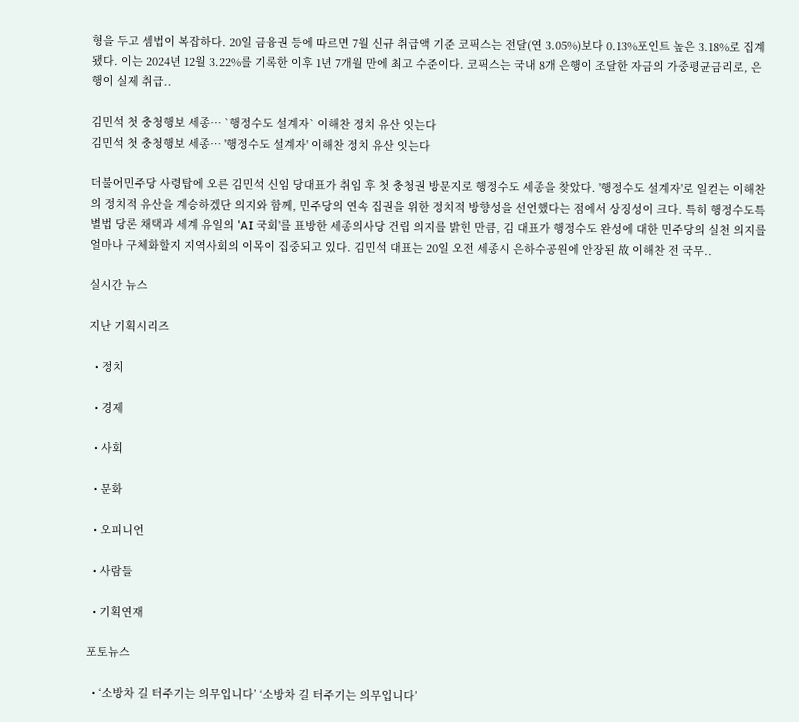형을 두고 셈법이 복잡하다. 20일 금융권 등에 따르면 7월 신규 취급액 기준 코픽스는 전달(연 3.05%)보다 0.13%포인트 높은 3.18%로 집계됐다. 이는 2024년 12월 3.22%를 기록한 이후 1년 7개월 만에 최고 수준이다. 코픽스는 국내 8개 은행이 조달한 자금의 가중평균금리로, 은행이 실제 취급..

김민석 첫 충청행보 세종… `행정수도 설계자` 이해찬 정치 유산 잇는다
김민석 첫 충청행보 세종… '행정수도 설계자' 이해찬 정치 유산 잇는다

더불어민주당 사령탑에 오른 김민석 신임 당대표가 취임 후 첫 충청권 방문지로 행정수도 세종을 찾았다. '행정수도 설계자'로 일컫는 이해찬의 정치적 유산을 계승하겠단 의지와 함께, 민주당의 연속 집권을 위한 정치적 방향성을 선언했다는 점에서 상징성이 크다. 특히 행정수도특별법 당론 채택과 세계 유일의 'AI 국회'를 표방한 세종의사당 건립 의지를 밝힌 만큼, 김 대표가 행정수도 완성에 대한 민주당의 실천 의지를 얼마나 구체화할지 지역사회의 이목이 집중되고 있다. 김민석 대표는 20일 오전 세종시 은하수공원에 안장된 故 이해찬 전 국무..

실시간 뉴스

지난 기획시리즈

  • 정치

  • 경제

  • 사회

  • 문화

  • 오피니언

  • 사람들

  • 기획연재

포토뉴스

  • ‘소방차 길 터주기는 의무입니다’ ‘소방차 길 터주기는 의무입니다’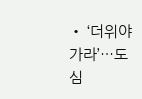• ‘더위야 가라’…도심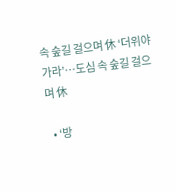속 숲길 걸으며 休 ‘더위야 가라’…도심 속 숲길 걸으며 休

  • ‘방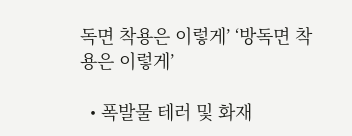독면 착용은 이렇게’ ‘방독면 착용은 이렇게’

  • 폭발물 테러 및 화재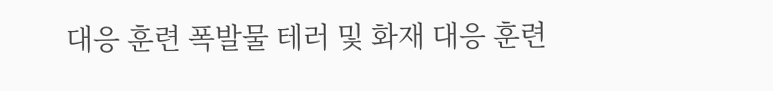대응 훈련 폭발물 테러 및 화재 대응 훈련